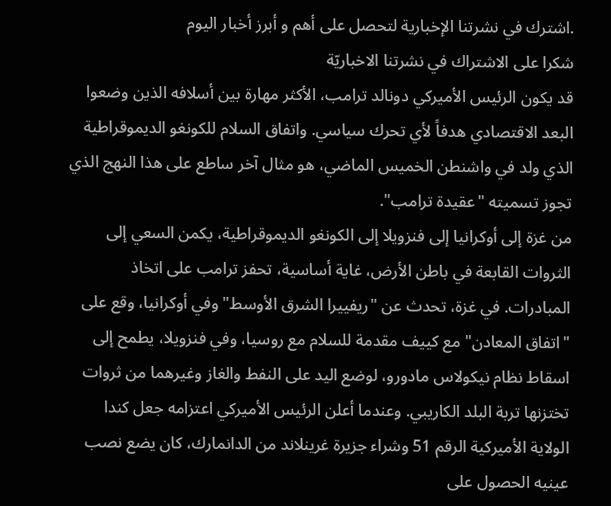.اشترك في نشرتنا الإخبارية لتحصل على أهم و أبرز أخبار اليوم
شكرا على الاشتراك في نشرتنا الاخباريّة
قد يكون الرئيس الأميركي دونالد ترامب، الأكثر مهارة بين أسلافه الذين وضعوا البعد الاقتصادي هدفاً لأي تحرك سياسي. واتفاق السلام للكونغو الديموقراطية الذي ولد في واشنطن الخميس الماضي، هو مثال آخر ساطع على هذا النهج الذي تجوز تسميته "عقيدة ترامب".
من غزة إلى أوكرانيا إلى فنزويلا إلى الكونغو الديموقراطية، يكمن السعي إلى الثروات القابعة في باطن الأرض، غاية أساسية، تحفز ترامب على اتخاذ المبادرات. في غزة، تحدث عن "ريفييرا الشرق الأوسط" وفي أوكرانيا، وقع على "اتفاق المعادن" مع كييف مقدمة للسلام مع روسيا، وفي فنزويلا، يطمح إلى اسقاط نظام نيكولاس مادورو، لوضع اليد على النفط والغاز وغيرهما من ثروات تختزنها تربة البلد الكاريبي. وعندما أعلن الرئيس الأميركي اعتزامه جعل كندا الولاية الأميركية الرقم 51 وشراء جزيرة غرينلاند من الدانمارك، كان يضع نصب عينيه الحصول على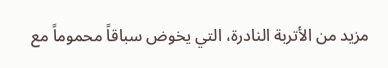مزيد من الأتربة النادرة، التي يخوض سباقاً محموماً مع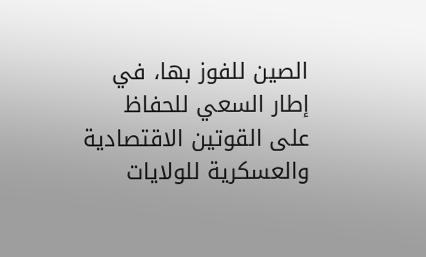الصين للفوز بها، في إطار السعي للحفاظ على القوتين الاقتصادية والعسكرية للولايات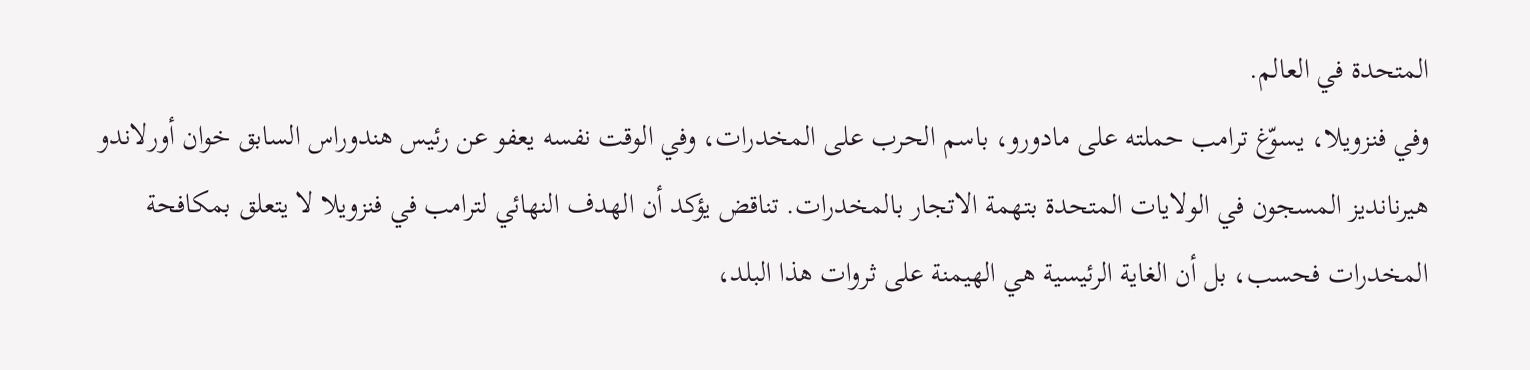المتحدة في العالم.
وفي فنزويلا، يسوّغ ترامب حملته على مادورو، باسم الحرب على المخدرات، وفي الوقت نفسه يعفو عن رئيس هندوراس السابق خوان أورلاندو هيرنانديز المسجون في الولايات المتحدة بتهمة الاتجار بالمخدرات. تناقض يؤكد أن الهدف النهائي لترامب في فنزويلا لا يتعلق بمكافحة المخدرات فحسب، بل أن الغاية الرئيسية هي الهيمنة على ثروات هذا البلد،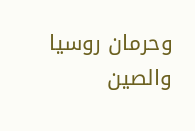وحرمان روسيا والصين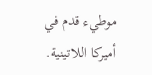موطيء قدم في أميركا اللاتينية.